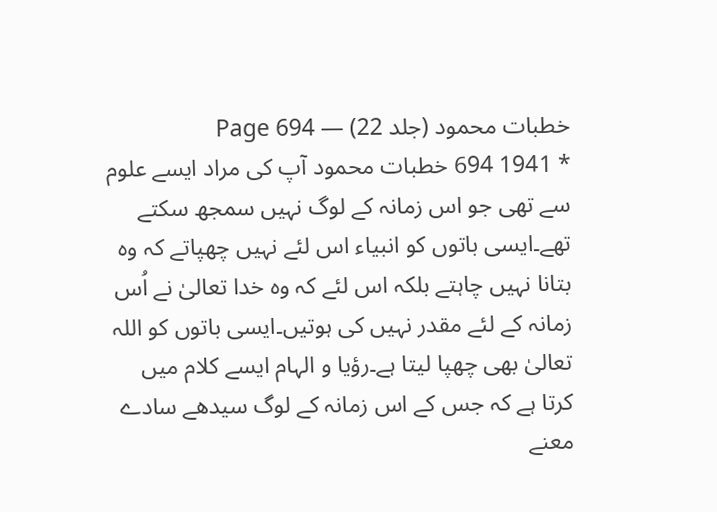خطبات محمود (جلد 22) — Page 694
* 1941 694 خطبات محمود آپ کی مراد ایسے علوم سے تھی جو اس زمانہ کے لوگ نہیں سمجھ سکتے تھے۔ایسی باتوں کو انبیاء اس لئے نہیں چھپاتے کہ وہ بتانا نہیں چاہتے بلکہ اس لئے کہ وہ خدا تعالیٰ نے اُس زمانہ کے لئے مقدر نہیں کی ہوتیں۔ایسی باتوں کو اللہ تعالیٰ بھی چھپا لیتا ہے۔رؤیا و الہام ایسے کلام میں کرتا ہے کہ جس کے اس زمانہ کے لوگ سیدھے سادے معنے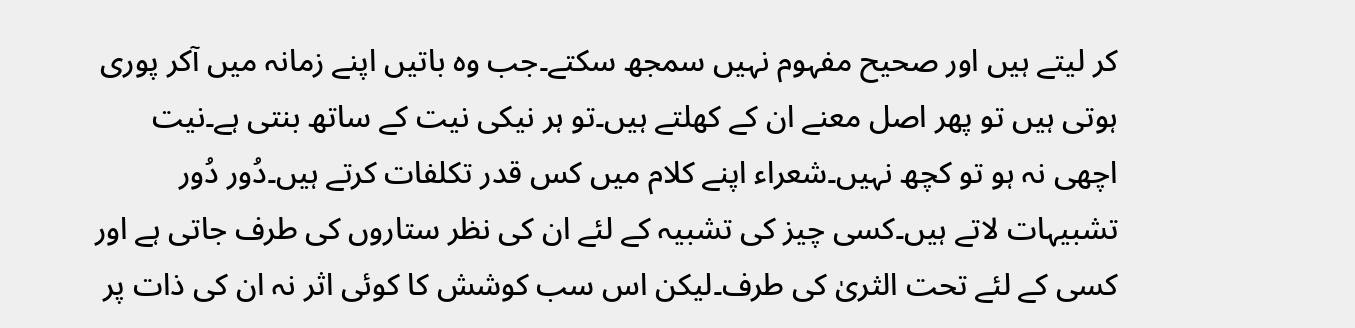کر لیتے ہیں اور صحیح مفہوم نہیں سمجھ سکتے۔جب وہ باتیں اپنے زمانہ میں آکر پوری ہوتی ہیں تو پھر اصل معنے ان کے کھلتے ہیں۔تو ہر نیکی نیت کے ساتھ بنتی ہے۔نیت اچھی نہ ہو تو کچھ نہیں۔شعراء اپنے کلام میں کس قدر تکلفات کرتے ہیں۔دُور دُور تشبیہات لاتے ہیں۔کسی چیز کی تشبیہ کے لئے ان کی نظر ستاروں کی طرف جاتی ہے اور کسی کے لئے تحت الثریٰ کی طرف۔لیکن اس سب کوشش کا کوئی اثر نہ ان کی ذات پر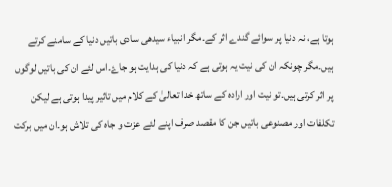ہوتا ہے، نہ دنیا پر سوائے گندے اثر کے۔مگر انبیاء سیدھی سادی باتیں دنیا کے سامنے کرتے ہیں۔مگر چونکہ ان کی نیت یہ ہوتی ہے کہ دنیا کی ہدایت ہو جاۓ۔اس لئے ان کی باتیں لوگوں پر اثر کرتی ہیں۔تو نیت اور ارادہ کے ساتھ خدا تعالیٰ کے کلام میں تاثیر پیدا ہوتی ہے لیکن تکلفات اور مصنوعی باتیں جن کا مقصد صرف اپنے لئے عزت و جاہ کی تلاش ہو۔ان میں برکت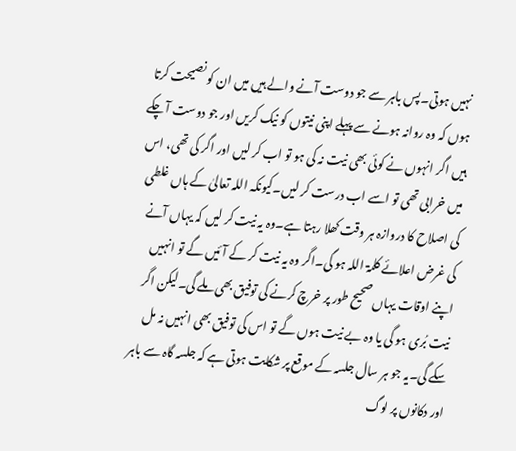نہیں ہوتی۔پس باہر سے جو دوست آنے والے ہیں میں ان کو نصیحت کرتا ہوں کہ وہ روانہ ہونے سے پہلے اپنی نیتوں کو نیک کریں اور جو دوست آ چکے ہیں اگر انہوں نے کوئی بھی نیت نہ کی ہو تو اب کر لیں اور اگر کی تھی، اس میں خرابی تھی تو اسے اب درست کر لیں۔کیونکہ اللہ تعالیٰ کے ہاں غلطی کی اصلاح کا دروازہ ہر وقت کھلا رہتا ہے۔وہ یہ نیت کر لیں کہ یہاں آنے کی غرض اعلائے کلمۃ اللہ ہو گی۔اگر وہ یہ نیت کر کے آئیں گے تو انہیں اپنے اوقات یہاں صحیح طور پر خرچ کرنے کی توفیق بھی ملے گی۔لیکن اگر نیت بُری ہو گی یا وہ بے نیت ہوں گے تو اس کی توفیق بھی انہیں نہ مل سکے گی۔یہ جو ہر سال جلسہ کے موقع پر شکایت ہوتی ہے کہ جلسہ گاہ سے باہر اور دکانوں پر لوگ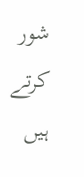شور کرتے ہیں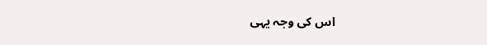اس کی وجہ یہی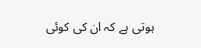ہوتی ہے کہ ان کی کوئی